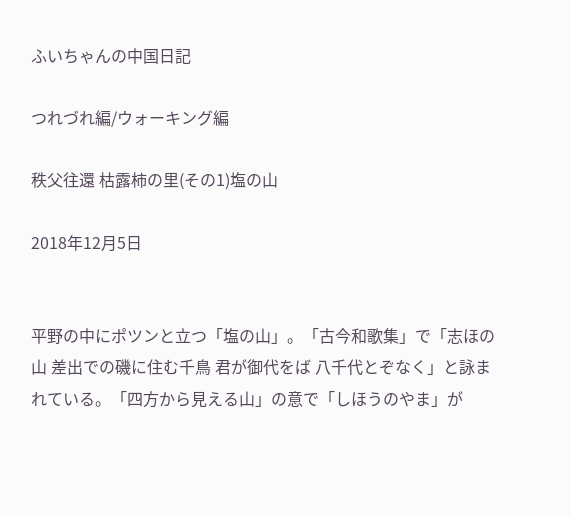ふいちゃんの中国日記

つれづれ編/ウォーキング編

秩父往還 枯露柿の里(その1)塩の山

2018年12月5日


平野の中にポツンと立つ「塩の山」。「古今和歌集」で「志ほの山 差出での磯に住む千鳥 君が御代をば 八千代とぞなく」と詠まれている。「四方から見える山」の意で「しほうのやま」が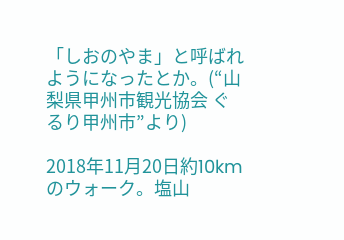「しおのやま」と呼ばれようになったとか。(“山梨県甲州市観光協会 ぐるり甲州市”より)

2018年11月20日約10kmのウォーク。塩山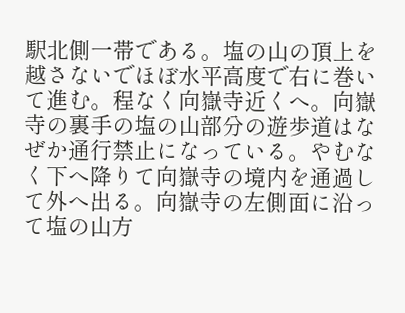駅北側一帯である。塩の山の頂上を越さないでほぼ水平高度で右に巻いて進む。程なく向嶽寺近くへ。向嶽寺の裏手の塩の山部分の遊歩道はなぜか通行禁止になっている。やむなく下へ降りて向嶽寺の境内を通過して外へ出る。向嶽寺の左側面に沿って塩の山方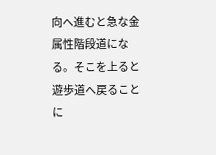向へ進むと急な金属性階段道になる。そこを上ると遊歩道へ戻ることに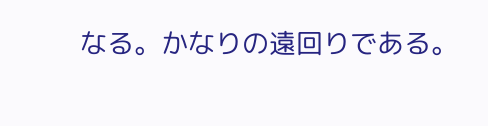なる。かなりの遠回りである。